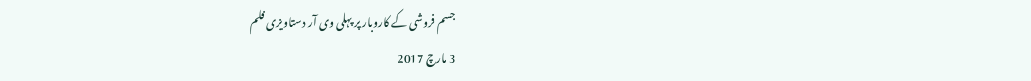جسم فروشی کے کاروبار پر پہلی وی آر دستاویزی فلم
3 مارچ 2017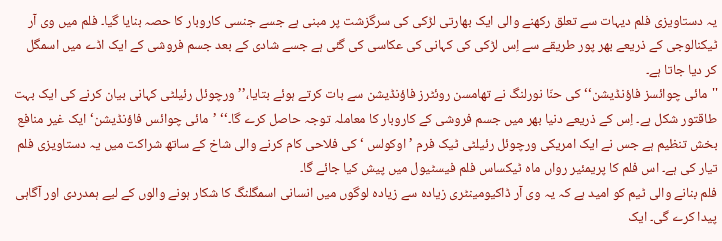یہ دستاویزی فلم دیہات سے تعلق رکھنے والی ایک بھارتی لڑکی کی سرگزشت پر مبنی ہے جسے جنسی کاروبار کا حصہ بنایا گیا۔ فلم میں وی آر ٹیکنالوجی کے ذریعے بھر پور طریقے سے اِس لڑکی کی کہانی کی عکاسی کی گئی ہے جسے شادی کے بعد جسم فروشی کے ایک اڈے میں اسمگل کر دیا جاتا ہے۔
''مائی چوائسز فاؤنڈیشن‘‘ کی حنّا نورلنگ نے تھامسن روئٹرز فاؤنڈیشن سے بات کرتے ہوئے بتایا،’’ورچوئل رئیلٹی کہانی بیان کرنے کی ایک بہت طاقتور شکل ہے۔ اِس کے ذریعے دنیا بھر میں جسم فروشی کے کاروبار کا معاملہ توجہ حاصل کرے گا۔‘‘ ’مائی چوائس فاؤنڈیشن‘ ایک غیر منافع بخش تنظیم ہے جس نے ایک امریکی ورچوئل رئیلٹی ٹیک فرم ’ اوکولس ‘ کی فلاحی کام کرنے والی شاخ کے ساتھ شراکت میں یہ دستاویزی فلم تیار کی ہے۔ اس فلم کا پریمئیر رواں ماہ ٹیکساس فلم فیسٹیول میں پیش کیا جائے گا۔
فلم بنانے والی ٹیم کو امید ہے کہ یہ وی آر ڈاکیومینٹری زیادہ سے زیادہ لوگوں میں انسانی اسمگلنگ کا شکار ہونے والوں کے لیے ہمدردی اور آگاہی پیدا کرے گی۔ ایک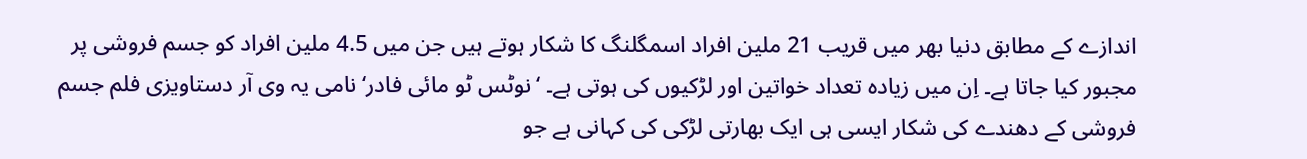اندازے کے مطابق دنیا بھر میں قریب 21 ملین افراد اسمگلنگ کا شکار ہوتے ہیں جن میں 4.5 ملین افراد کو جسم فروشی پر مجبور کیا جاتا ہے۔ اِن میں زیادہ تعداد خواتین اور لڑکیوں کی ہوتی ہے۔ ‘نوٹس ٹو مائی فادر‘ نامی یہ وی آر دستاویزی فلم جسم فروشی کے دھندے کی شکار ایسی ہی ایک بھارتی لڑکی کی کہانی ہے جو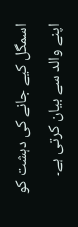اسمگل کیے جانے کی دہشت کو اپنے والد سے بیان کرتی ہے۔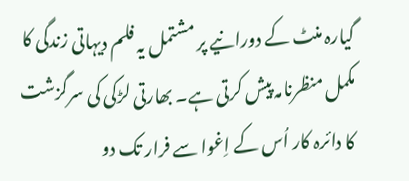گیارہ منٹ کے دورانیے پر مشتمل یہ فلم دیہاتی زندگی کا مکمل منظرنامہ پیش کرتی ہے۔ بھارتی لڑکی کی سرگزشت کا دائرہ کار اُس کے اِغوا سے فرار تک دو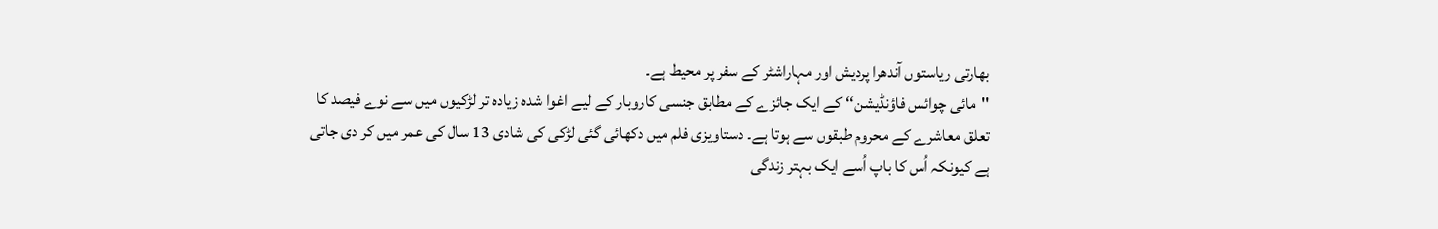بھارتی ریاستوں آندھرا پردیش اور مہاراشٹر کے سفر پر محیط ہے۔
''مائی چوائس فاؤنڈیشن‘‘ کے ایک جائزے کے مطابق جنسی کاروبار کے لیے اغوا شدہ زیادہ تر لڑکیوں میں سے نوے فیصد کا تعلق معاشرے کے محروم طبقوں سے ہوتا ہے۔ دستاویزی فلم میں دکھائی گئی لڑکی کی شادی 13 سال کی عمر میں کر دی جاتی ہے کیونکہ اُس کا باپ اُسے ایک بہتر زندگی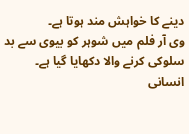دینے کا خواہش مند ہوتا ہے۔
وی آر فلم میں شوہر کو بیوی سے بد سلوکی کرنے والا دکھایا گیا ہے۔ انسانی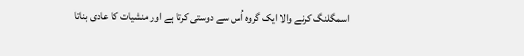اسمگلنگ کرنے والا ایک گروہ اُس سے دوستی کرتا ہے اور منشیات کا عادی بناتا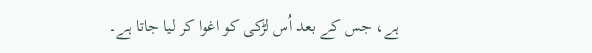ہے، جس کے بعد اُس لڑکی کو اغوا کر لیا جاتا ہے۔